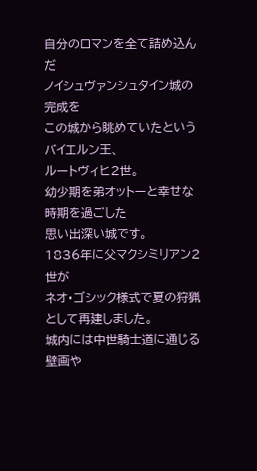自分のロマンを全て詰め込んだ
ノイシュヴァンシュタイン城の完成を
この城から眺めていたというバイエルン王、
ルートヴィヒ2世。
幼少期を弟オットーと幸せな時期を過ごした
思い出深い城です。
1836年に父マクシミリアン2世が
ネオ・ゴシック様式で夏の狩猟として再建しました。
城内には中世騎士道に通じる壁画や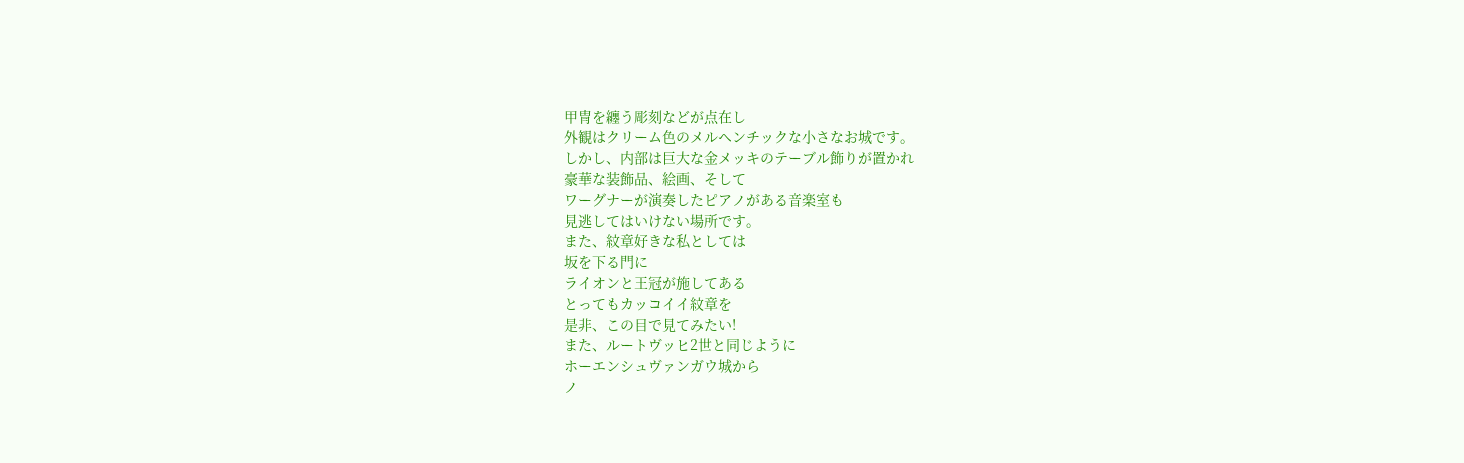甲冑を纏う彫刻などが点在し
外観はクリーム色のメルヘンチックな小さなお城です。
しかし、内部は巨大な金メッキのテーブル飾りが置かれ
豪華な装飾品、絵画、そして
ワーグナーが演奏したピアノがある音楽室も
見逃してはいけない場所です。
また、紋章好きな私としては
坂を下る門に
ライオンと王冠が施してある
とってもカッコイイ紋章を
是非、この目で見てみたい!
また、ルートヴッヒ2世と同じように
ホーエンシュヴァンガウ城から
ノ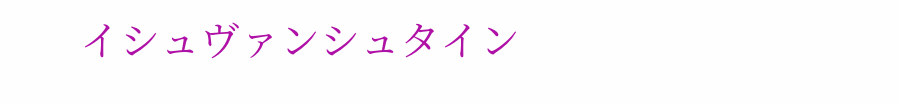イシュヴァンシュタイン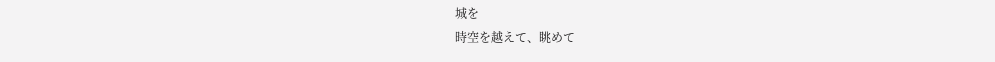城を
時空を越えて、眺めて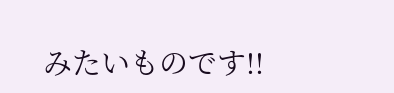みたいものです!!